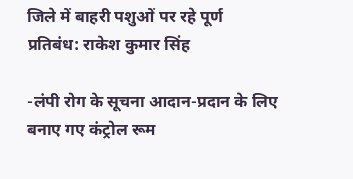जिले में बाहरी पशुओं पर रहे पूर्ण प्रतिबंध: राकेश कुमार सिंह

-लंपी रोग के सूचना आदान-प्रदान के लिए बनाए गए कंट्रोल रूम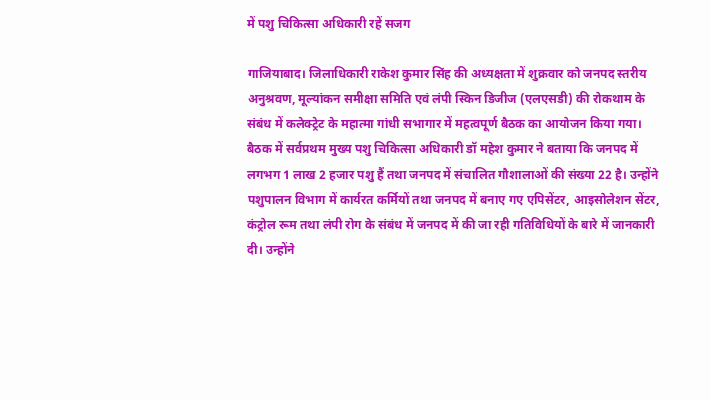में पशु चिकित्सा अधिकारी रहें सजग

गाजियाबाद। जिलाधिकारी राकेश कुमार सिंह की अध्यक्षता में शुक्रवार को जनपद स्तरीय अनुश्रवण, मूल्यांकन समीक्षा समिति एवं लंपी स्किन डिजीज (एलएसडी) की रोकथाम के संबंध में कलेक्ट्रेट के महात्मा गांधी सभागार में महत्वपूर्ण बैठक का आयोजन किया गया। बैठक में सर्वप्रथम मुख्य पशु चिकित्सा अधिकारी डॉ महेश कुमार ने बताया कि जनपद में लगभग 1 लाख 2 हजार पशु हैं तथा जनपद में संचालित गौशालाओं की संख्या 22 है। उन्होंने पशुपालन विभाग में कार्यरत कर्मियों तथा जनपद में बनाए गए एपिसेंटर, आइसोलेशन सेंटर, कंट्रोल रूम तथा लंपी रोग के संबंध में जनपद में की जा रही गतिविधियों के बारे में जानकारी दी। उन्होंने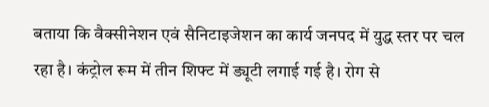बताया कि वैक्सीनेशन एवं सैनिटाइजेशन का कार्य जनपद में युद्ध स्तर पर चल रहा है। कंट्रोल रूम में तीन शिफ्ट में ड्यूटी लगाई गई है। रोग से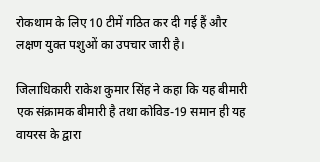रोकथाम के लिए 10 टीमें गठित कर दी गई हैं और लक्षण युक्त पशुओं का उपचार जारी है।

जिलाधिकारी राकेश कुमार सिंह ने कहा कि यह बीमारी एक संक्रामक बीमारी है तथा कोविड-19 समान ही यह वायरस के द्वारा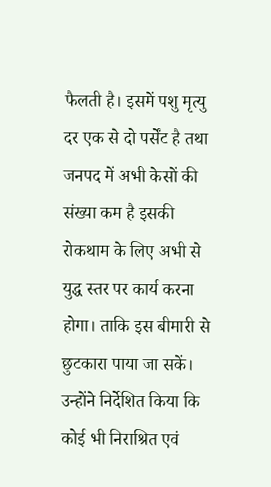फैलती है। इसमें पशु मृत्यु दर एक से दो पर्सेंट है तथा जनपद में अभी केसों की संख्या कम है इसकी रोकथाम के लिए अभी से युद्ध स्तर पर कार्य करना होगा। ताकि इस बीमारी से छुटकारा पाया जा सकें। उन्होंने निर्देशित किया कि कोई भी निराश्रित एवं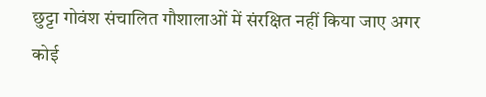छुट्टा गोवंश संचालित गौशालाओं में संरक्षित नहीं किया जाए अगर कोई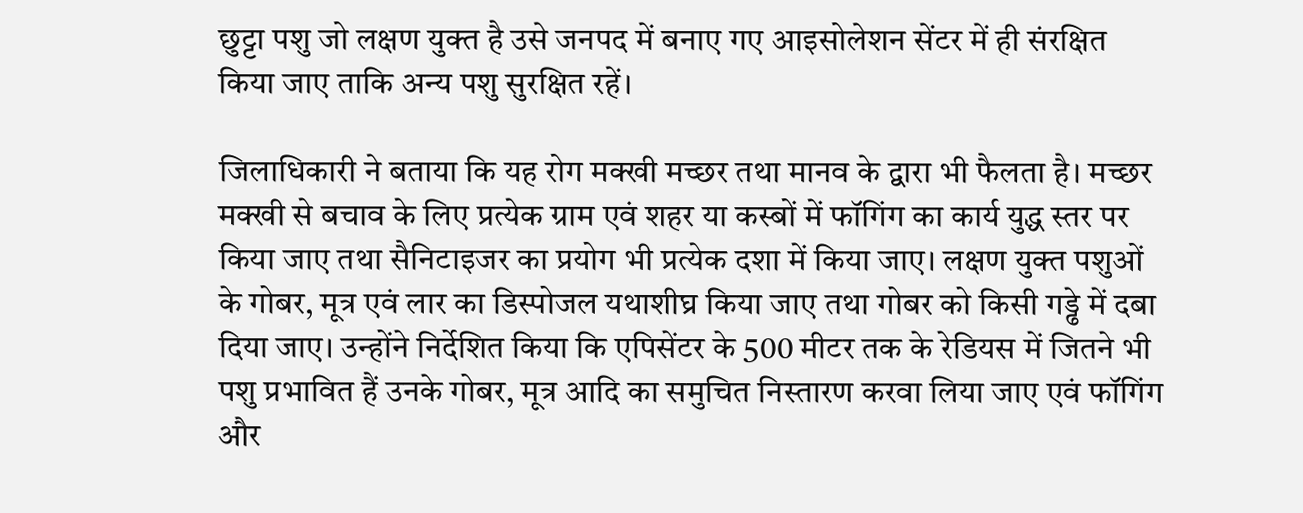छुट्टा पशु जो लक्षण युक्त है उसे जनपद में बनाए गए आइसोलेशन सेंटर में ही संरक्षित किया जाए ताकि अन्य पशु सुरक्षित रहें।

जिलाधिकारी ने बताया कि यह रोग मक्खी मच्छर तथा मानव के द्वारा भी फैलता है। मच्छर मक्खी से बचाव के लिए प्रत्येक ग्राम एवं शहर या कस्बों में फॉगिंग का कार्य युद्ध स्तर पर किया जाए तथा सैनिटाइजर का प्रयोग भी प्रत्येक दशा में किया जाए। लक्षण युक्त पशुओं के गोबर, मूत्र एवं लार का डिस्पोजल यथाशीघ्र किया जाए तथा गोबर को किसी गड्ढे में दबा दिया जाए। उन्होंने निर्देशित किया कि एपिसेंटर के 500 मीटर तक के रेडियस में जितने भी पशु प्रभावित हैं उनके गोबर, मूत्र आदि का समुचित निस्तारण करवा लिया जाए एवं फॉगिंग और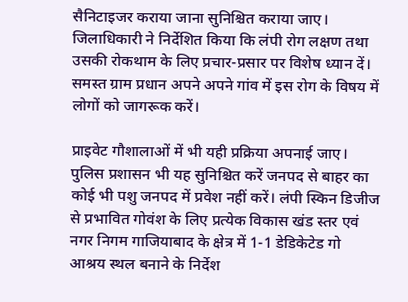सैनिटाइजर कराया जाना सुनिश्चित कराया जाए। जिलाधिकारी ने निर्देशित किया कि लंपी रोग लक्षण तथा उसकी रोकथाम के लिए प्रचार-प्रसार पर विशेष ध्यान दें। समस्त ग्राम प्रधान अपने अपने गांव में इस रोग के विषय में लोगों को जागरूक करें।

प्राइवेट गौशालाओं में भी यही प्रक्रिया अपनाई जाए। पुलिस प्रशासन भी यह सुनिश्चित करें जनपद से बाहर का कोई भी पशु जनपद में प्रवेश नहीं करें। लंपी स्किन डिजीज से प्रभावित गोवंश के लिए प्रत्येक विकास खंड स्तर एवं नगर निगम गाजियाबाद के क्षेत्र में 1-1 डेडिकेटेड गो आश्रय स्थल बनाने के निर्देश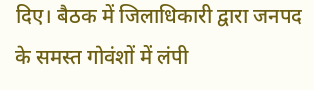दिए। बैठक में जिलाधिकारी द्वारा जनपद के समस्त गोवंशों में लंपी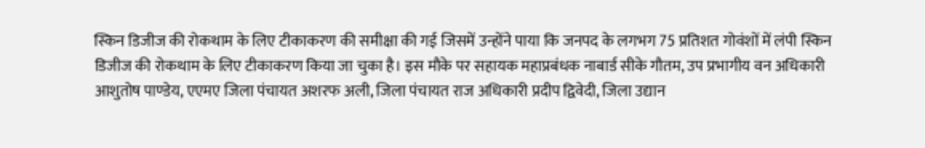स्किन डिजीज की रोकथाम के लिए टीकाकरण की समीक्षा की गई जिसमें उन्होंने पाया कि जनपद के लगभग 75 प्रतिशत गोवंशों में लंपी स्किन डिजीज की रोकथाम के लिए टीकाकरण किया जा चुका है। इस मौके पर सहायक महाप्रबंधक नाबार्ड सीके गौतम, उप प्रभागीय वन अधिकारी आशुतोष पाण्डेय, एएमए जिला पंचायत अशरफ अली, जिला पंचायत राज अधिकारी प्रदीप द्विवेदी, जिला उद्यान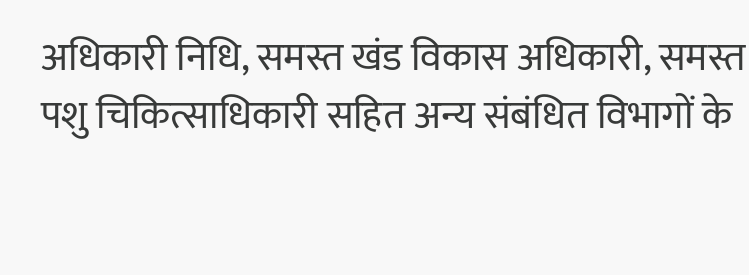अधिकारी निधि, समस्त खंड विकास अधिकारी, समस्त पशु चिकित्साधिकारी सहित अन्य संबंधित विभागों के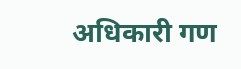अधिकारी गण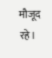मौजूद रहे।